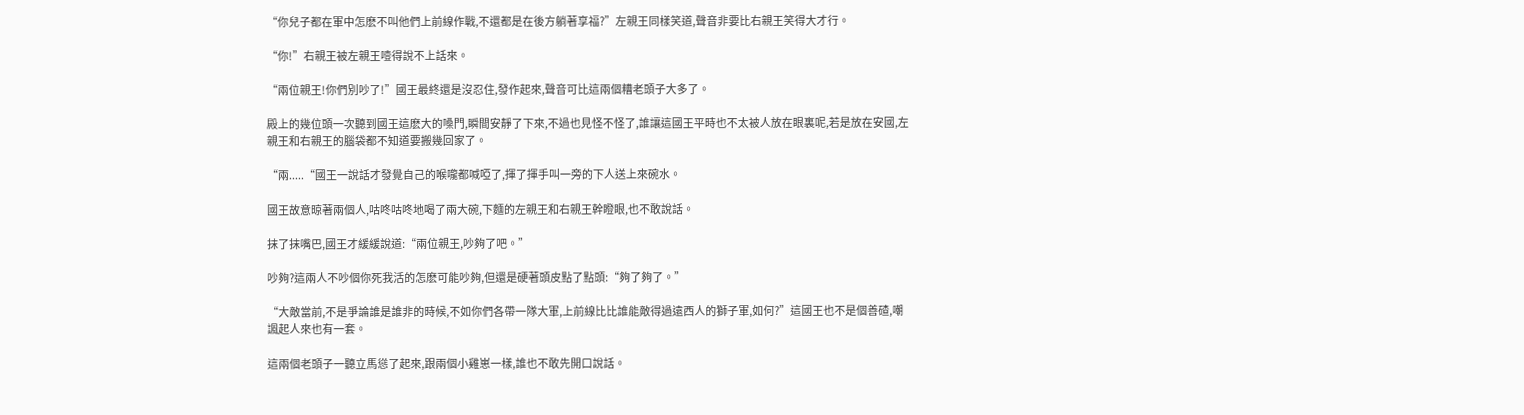“你兒子都在軍中怎麽不叫他們上前線作戰,不還都是在後方躺著享福?”左親王同樣笑道,聲音非要比右親王笑得大才行。

“你!”右親王被左親王噎得說不上話來。

“兩位親王!你們別吵了!”國王最終還是沒忍住,發作起來,聲音可比這兩個糟老頭子大多了。

殿上的幾位頭一次聽到國王這麽大的嗓門,瞬間安靜了下來,不過也見怪不怪了,誰讓這國王平時也不太被人放在眼裏呢,若是放在安國,左親王和右親王的腦袋都不知道要搬幾回家了。

“兩.....“國王一說話才發覺自己的喉嚨都喊啞了,揮了揮手叫一旁的下人送上來碗水。

國王故意晾著兩個人,咕咚咕咚地喝了兩大碗,下麵的左親王和右親王幹瞪眼,也不敢說話。

抹了抹嘴巴,國王才緩緩說道:“兩位親王,吵夠了吧。”

吵夠?這兩人不吵個你死我活的怎麽可能吵夠,但還是硬著頭皮點了點頭:“夠了夠了。”

“大敵當前,不是爭論誰是誰非的時候,不如你們各帶一隊大軍,上前線比比誰能敵得過遠西人的獅子軍,如何?”這國王也不是個善碴,嘲諷起人來也有一套。

這兩個老頭子一聽立馬慫了起來,跟兩個小雞崽一樣,誰也不敢先開口說話。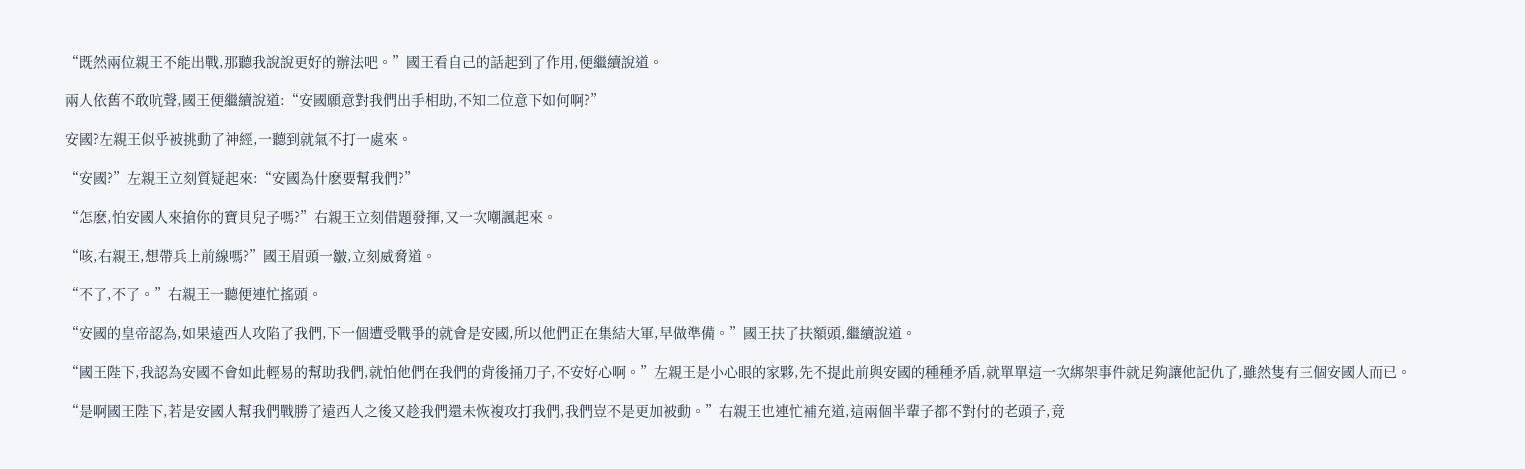“既然兩位親王不能出戰,那聽我說說更好的辦法吧。”國王看自己的話起到了作用,便繼續說道。

兩人依舊不敢吭聲,國王便繼續說道:“安國願意對我們出手相助,不知二位意下如何啊?”

安國?左親王似乎被挑動了神經,一聽到就氣不打一處來。

“安國?”左親王立刻質疑起來:“安國為什麽要幫我們?”

“怎麽,怕安國人來搶你的寶貝兒子嗎?”右親王立刻借題發揮,又一次嘲諷起來。

“咳,右親王,想帶兵上前線嗎?”國王眉頭一皺,立刻威脅道。

“不了,不了。”右親王一聽便連忙搖頭。

“安國的皇帝認為,如果遠西人攻陷了我們,下一個遭受戰爭的就會是安國,所以他們正在集結大軍,早做準備。”國王扶了扶額頭,繼續說道。

“國王陛下,我認為安國不會如此輕易的幫助我們,就怕他們在我們的背後捅刀子,不安好心啊。”左親王是小心眼的家夥,先不提此前與安國的種種矛盾,就單單這一次綁架事件就足夠讓他記仇了,雖然隻有三個安國人而已。

“是啊國王陛下,若是安國人幫我們戰勝了遠西人之後又趁我們還未恢複攻打我們,我們豈不是更加被動。”右親王也連忙補充道,這兩個半輩子都不對付的老頭子,竟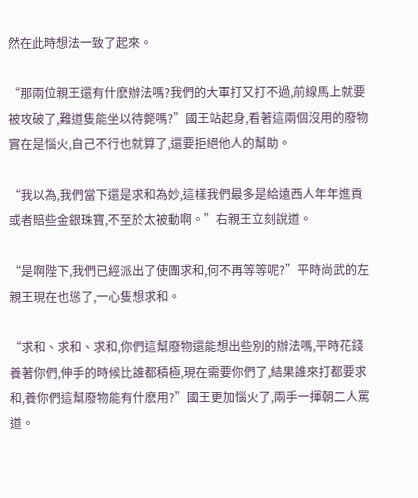然在此時想法一致了起來。

“那兩位親王還有什麽辦法嗎?我們的大軍打又打不過,前線馬上就要被攻破了,難道隻能坐以待斃嗎?”國王站起身,看著這兩個沒用的廢物實在是惱火,自己不行也就算了,還要拒絕他人的幫助。

“我以為,我們當下還是求和為妙,這樣我們最多是給遠西人年年進貢或者賠些金銀珠寶,不至於太被動啊。”右親王立刻說道。

“是啊陛下,我們已經派出了使團求和,何不再等等呢?”平時尚武的左親王現在也慫了,一心隻想求和。

“求和、求和、求和,你們這幫廢物還能想出些別的辦法嗎,平時花錢養著你們,伸手的時候比誰都積極,現在需要你們了,結果誰來打都要求和,養你們這幫廢物能有什麽用?”國王更加惱火了,兩手一揮朝二人罵道。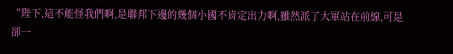“陛下,這不能怪我們啊,是聯邦下邊的幾個小國不肯定出力啊,雖然派了大軍站在前線,可是卻一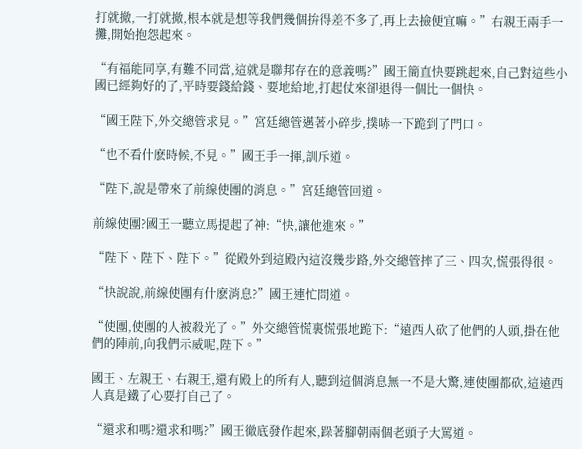打就撤,一打就撤,根本就是想等我們幾個拚得差不多了,再上去撿便宜嘛。”右親王兩手一攤,開始抱怨起來。

“有福能同享,有難不同當,這就是聯邦存在的意義嗎?”國王簡直快要跳起來,自己對這些小國已經夠好的了,平時要錢給錢、要地給地,打起仗來卻退得一個比一個快。

“國王陛下,外交總管求見。”宮廷總管邁著小碎步,撲哧一下跪到了門口。

“也不看什麽時候,不見。”國王手一揮,訓斥道。

“陛下,說是帶來了前線使團的消息。”宮廷總管回道。

前線使團?國王一聽立馬提起了神:“快,讓他進來。”

“陛下、陛下、陛下。”從殿外到這殿內這沒幾步路,外交總管摔了三、四次,慌張得很。

“快說說,前線使團有什麽消息?”國王連忙問道。

“使團,使團的人被殺光了。”外交總管慌裏慌張地跪下:“遠西人砍了他們的人頭,掛在他們的陣前,向我們示威呢,陛下。”

國王、左親王、右親王,還有殿上的所有人,聽到這個消息無一不是大驚,連使團都砍,這遠西人真是鐵了心要打自己了。

“還求和嗎?還求和嗎?”國王徹底發作起來,跺著腳朝兩個老頭子大罵道。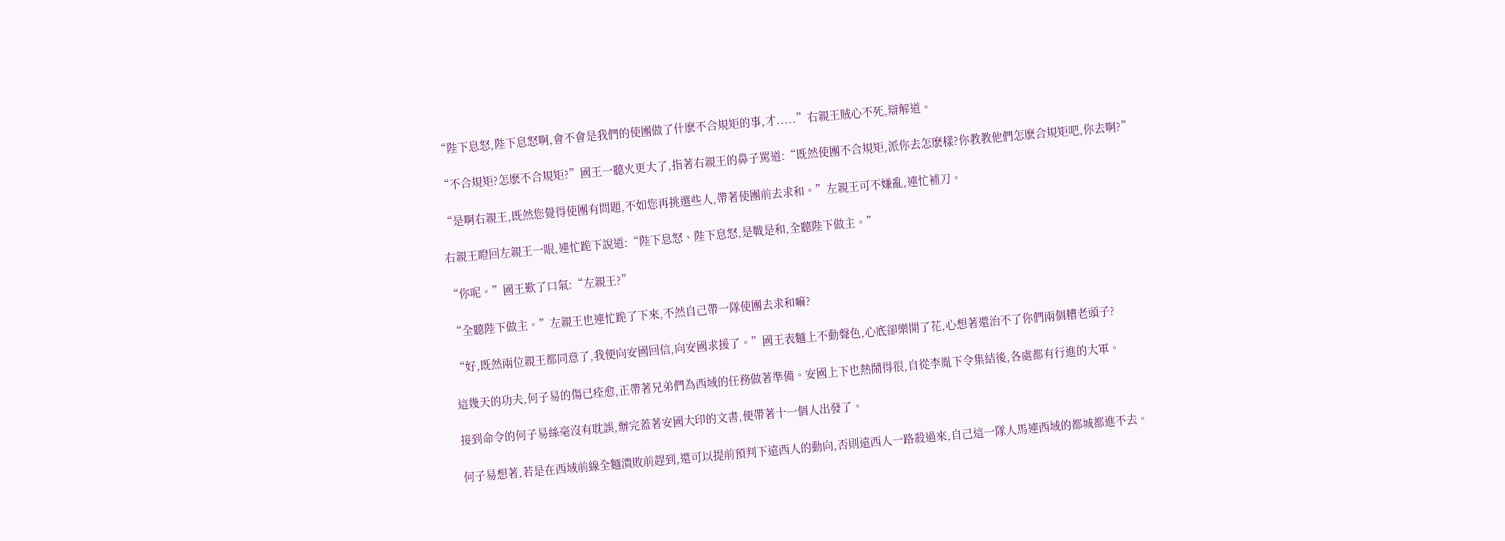“陛下息怒,陛下息怒啊,會不會是我們的使團做了什麽不合規矩的事,才.....”右親王賊心不死,辯解道。

“不合規矩?怎麽不合規矩?”國王一聽火更大了,指著右親王的鼻子罵道:“既然使團不合規矩,派你去怎麽樣?你教教他們怎麽合規矩吧,你去啊?”

“是啊右親王,既然您覺得使團有問題,不如您再挑選些人,帶著使團前去求和。”左親王可不嫌亂,連忙補刀。

右親王瞪回左親王一眼,連忙跪下說道:“陛下息怒、陛下息怒,是戰是和,全聽陛下做主。”

“你呢。”國王歎了口氣:“左親王?”

“全聽陛下做主。”左親王也連忙跪了下來,不然自己帶一隊使團去求和嘛?

“好,既然兩位親王都同意了,我便向安國回信,向安國求援了。”國王表麵上不動聲色,心底卻樂開了花,心想著還治不了你們兩個糟老頭子?

這幾天的功夫,何子易的傷已痊愈,正帶著兄弟們為西域的任務做著準備。安國上下也熱鬧得很,自從李胤下令集結後,各處都有行進的大軍。

接到命令的何子易絲毫沒有耽誤,辦完蓋著安國大印的文書,便帶著十一個人出發了。

何子易想著,若是在西域前線全麵潰敗前趕到,還可以提前預判下遠西人的動向,否則遠西人一路殺過來,自己這一隊人馬連西域的都城都進不去。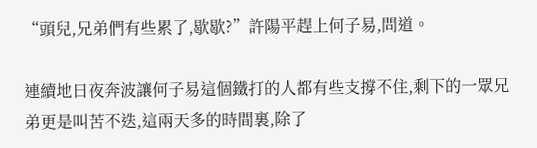“頭兒,兄弟們有些累了,歇歇?”許陽平趕上何子易,問道。

連續地日夜奔波讓何子易這個鐵打的人都有些支撐不住,剩下的一眾兄弟更是叫苦不迭,這兩天多的時間裏,除了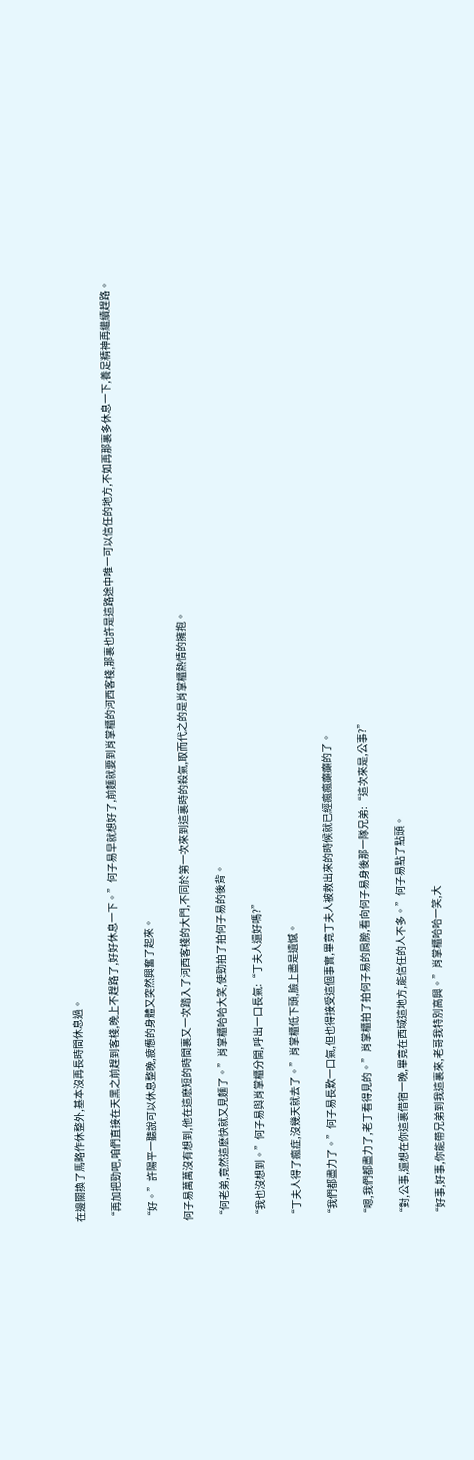在邊關換了馬略作休整外,基本沒再長時間休息過。

“再加把勁吧,咱們直接在天黑之前趕到客棧,晚上不趕路了,好好休息一下。”何子易早就想好了,前麵就要到肖掌櫃的河西客棧,那裏也許是這路途中唯一可以信任的地方,不如再那裏多休息一下,養足精神再繼續趕路。

“好。”許陽平一聽說可以休息整晚,疲憊的身體又突然興奮了起來。

何子易萬萬沒有想到,他在這麽短的時間裏又一次踏入了河西客棧的大門,不同於第一次來到這裏時的殺氣,取而代之的是肖掌櫃熱情的擁抱。

“何老弟,竟然這麽快就又見麵了。”肖掌櫃哈哈大笑,使勁拍了拍何子易的後背。

“我也沒想到。”何子易與肖掌櫃分開,呼出一口長氣:“丁夫人還好嗎?”

“丁夫人得了瘋症,沒幾天就去了。”肖掌櫃低下頭,臉上盡是遺憾。

“我們都盡力了。”何子易長歎一口氣,但也得接受這個事實,畢竟丁夫人被救出來的時候就已經瘋瘋癲癲的了。

“嗯,我們都盡力了,老丁看得見的。”肖掌櫃拍了拍何子易的肩膀,看向何子易身後那一隊兄弟:“這次來是,公事?”

“對,公事,還想在你這裏借宿一晚,畢竟在西域這地方,能信任的人不多。”何子易點了點頭。

“好事,好事,你能帶兄弟到我這裏來,老哥我特別高興。”肖掌櫃哈哈一笑,大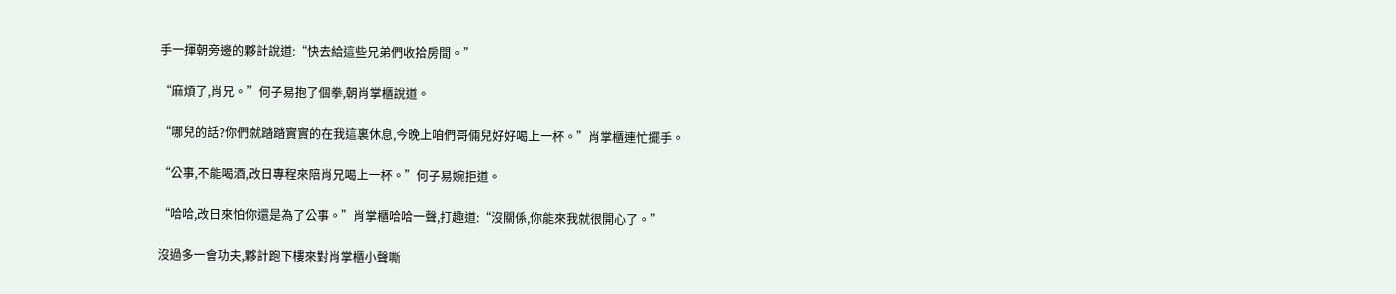手一揮朝旁邊的夥計說道:“快去給這些兄弟們收拾房間。”

“麻煩了,肖兄。”何子易抱了個拳,朝肖掌櫃說道。

“哪兒的話?你們就踏踏實實的在我這裏休息,今晚上咱們哥倆兒好好喝上一杯。”肖掌櫃連忙擺手。

“公事,不能喝酒,改日專程來陪肖兄喝上一杯。”何子易婉拒道。

“哈哈,改日來怕你還是為了公事。”肖掌櫃哈哈一聲,打趣道:“沒關係,你能來我就很開心了。”

沒過多一會功夫,夥計跑下樓來對肖掌櫃小聲嘶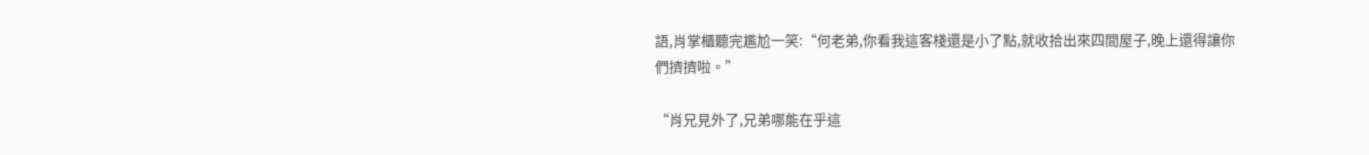語,肖掌櫃聽完尷尬一笑:“何老弟,你看我這客棧還是小了點,就收拾出來四間屋子,晚上還得讓你們擠擠啦。”

“肖兄見外了,兄弟哪能在乎這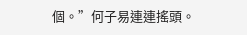個。”何子易連連搖頭。